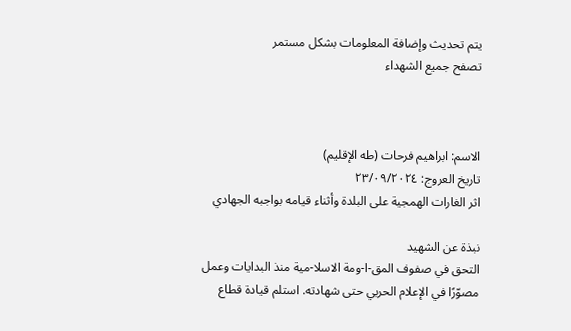يتم تحديث وإضافة المعلومات بشكل مستمر
تصفح جميع الشهداء



الاسم: ابراهيم فرحات (طه الإقليم)
تاريخ العروج: ٢٣/٠٩/٢٠٢٤
اثر الغارات الهمجية على البلدة وأثناء قيامه بواجبه الجهادي

نبذة عن الشهيد
التحق في صفوف المق-ا-ومة الاسلا-مية منذ البدايات وعمل مصوّرًا في الإعلام الحربي حتى شهادته. استلم قيادة قطاع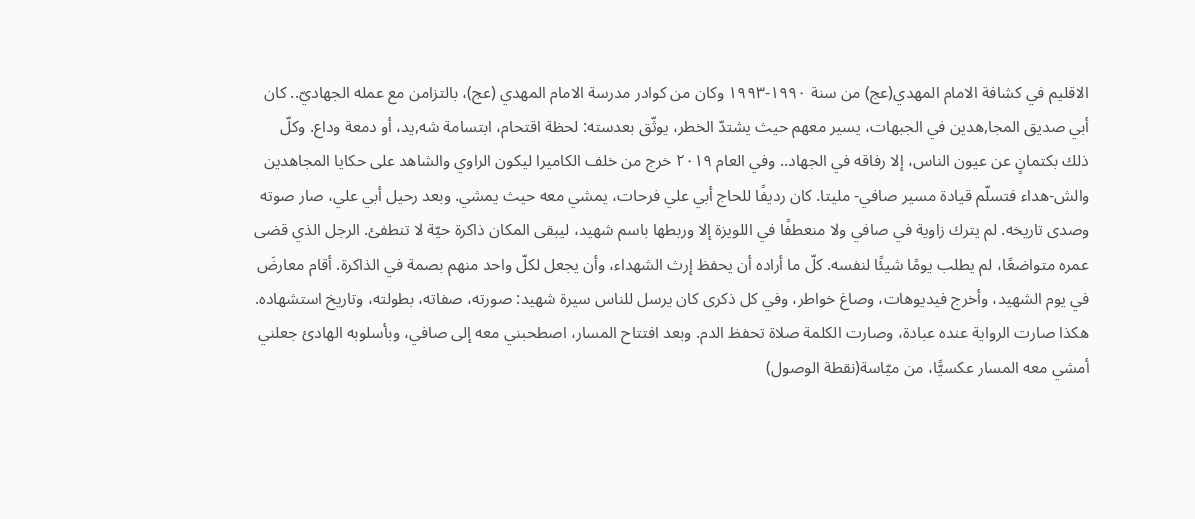الاقليم في كشافة الامام المهدي(عج) من سنة ١٩٩٠-١٩٩٣ وكان من كوادر مدرسة الامام المهدي (عج)، بالتزامن مع عمله الجهاديّ.. كان أبي صديق المجا,هدين في الجبهات، يسير معهم حيث يشتدّ الخطر، يوثّق بعدسته: لحظة اقتحام، ابتسامة شه,يد، أو دمعة وداع. وكلّ ذلك بكتمانٍ عن عيون الناس، إلا رفاقه في الجهاد.. وفي العام ٢٠١٩ خرج من خلف الكاميرا ليكون الراوي والشاهد على حكايا المجاهدين والش-هداء فتسلّم قيادة مسير صافي- مليتا. كان رديفًا للحاج أبي علي فرحات، يمشي معه حيث يمشي. وبعد رحيل أبي علي، صار صوته وصدى تاريخه. لم يترك زاوية في صافي ولا منعطفًا في اللويزة إلا وربطها باسم شهيد، ليبقى المكان ذاكرة حيّة لا تنطفئ. الرجل الذي قضى عمره متواضعًا، لم يطلب يومًا شيئًا لنفسه. كلّ ما أراده أن يحفظ إرث الشهداء، وأن يجعل لكلّ واحد منهم بصمة في الذاكرة. أقام معارضَ في يوم الشهيد، وأخرج فيديوهات، وصاغ خواطر، وفي كل ذكرى كان يرسل للناس سيرة شهيد: صورته، صفاته، بطولته، وتاريخ استشهاده. هكذا صارت الرواية عنده عبادة، وصارت الكلمة صلاة تحفظ الدم. وبعد افتتاح المسار، اصطحبني معه إلى صافي، وبأسلوبه الهادئ جعلني أمشي معه المسار عكسيًّا، من ميّاسة(نقطة الوصول)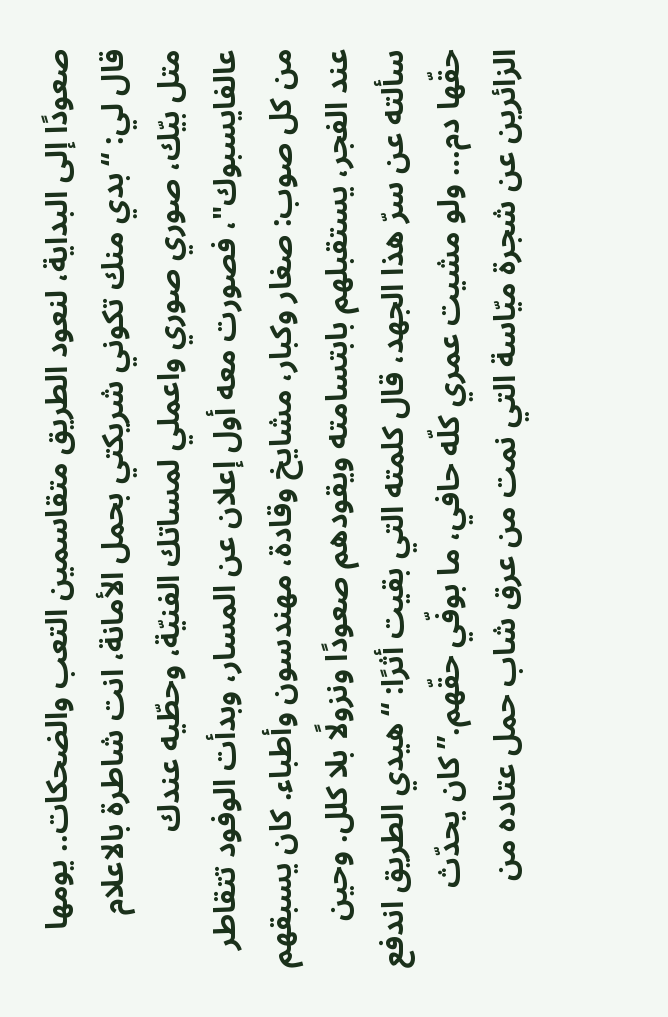صعودًا إلى البداية، لنعود الطريق متقاسمين التعب والضحكات.. يومها قال لي: “بدي منك تكوني شريكتي بحمل الأمانة، انت شاطرة بالاعلام متل بيّك، صوري صوري واعملي لمساتك الفنيّة، وحطّيه عندك عالفايسبوك"، فصورت معه أول إعلان عن المسار، وبدأت الوفود تتقاطر من كل صوب: صغار وكبار، مشايخ وقادة، مهندسون وأطباء. كان يسبقهم عند الفجر، يستقبلهم بابتسامته ويقودهم صعودًا ونزولًا بلا كلل. وحين سألته عن سرّ هذا الجهد، قال كلمته التي بقيت أثرًا: “هيدي الطريق اندفع حقّها دم… ولو مشيت عمري كلّه حافي، ما بوفّي حقّهم.” كان يحدّث الزائرين عن شجرة ميّاسة التي نمت من عرق شاب حمل عتاده من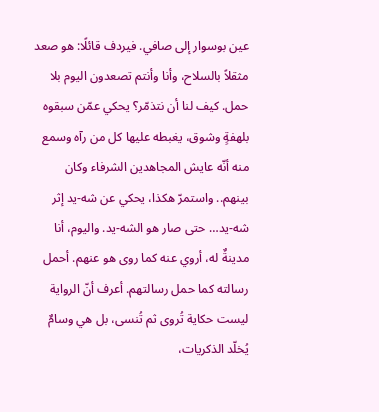عين بوسوار إلى صافي. فيردف قائلًا: هو صعد مثقلاً بالسلاح، وأنا وأنتم تصعدون اليوم بلا حمل. كيف لنا أن نتذمّر؟ يحكي عمّن سبقوه بلهفةٍ وشوق، يغبطه عليها كل من رآه وسمع منه أنّه عايش المجاهدين الشرفاء وكان بينهم.. واستمرّ هكذا، يحكي عن شه-يد إثر شه-يد… حتى صار هو الشه-يد. واليوم، أنا مدينةٌ له، أروي عنه كما روى هو عنهم. أحمل رسالته كما حمل رسالتهم. أعرف أنّ الرواية ليست حكاية تُروى ثم تُنسى، بل هي وسامٌ يُخلّد الذكريات،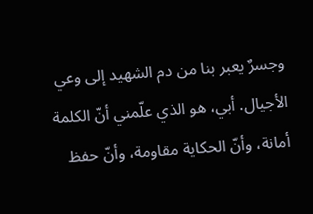وجسرٌ يعبر بنا من دم الشهيد إلى وعي الأجيال. أبي، هو الذي علّمني أنّ الكلمة أمانة، وأنّ الحكاية مقاومة، وأنّ حفظ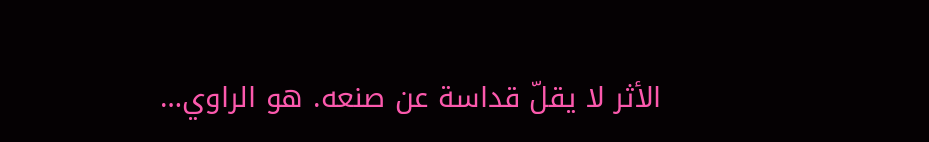الأثر لا يقلّ قداسة عن صنعه. هو الراوي…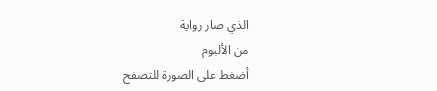الذي صار رواية
من الألبوم
أضغط على الصورة للتصفح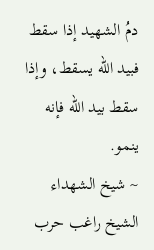دمُ الشهيد إذا سقط فبيد الله يسقط، وإذا سقط بيد الله فإنه ينمو.
~ شيخ الشهداء الشيخ راغب حرب